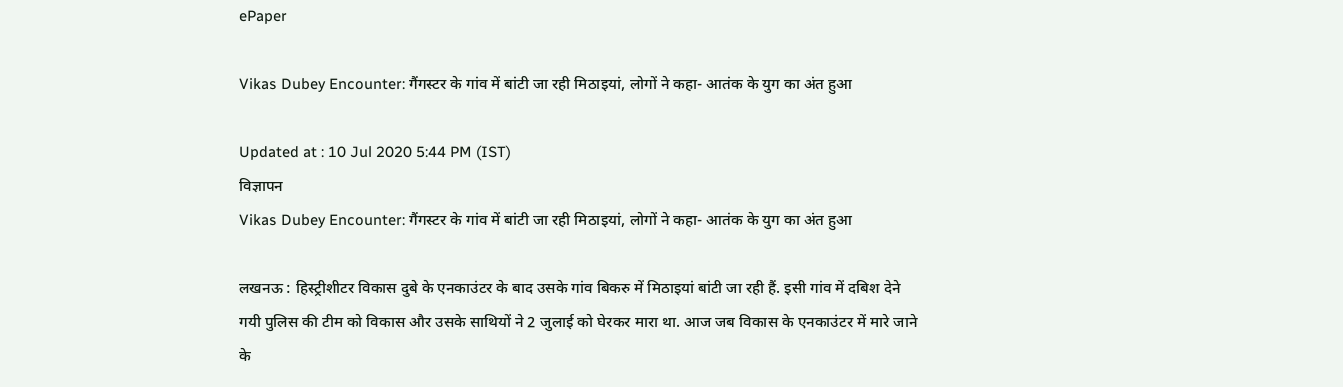ePaper

Vikas Dubey Encounter: गैंगस्टर के गांव में बांटी जा रही मिठाइयां, लोगों ने कहा- आतंक के युग का अंत हुआ

Updated at : 10 Jul 2020 5:44 PM (IST)
विज्ञापन
Vikas Dubey Encounter: गैंगस्टर के गांव में बांटी जा रही मिठाइयां, लोगों ने कहा- आतंक के युग का अंत हुआ

लखनऊ : हिस्ट्रीशीटर विकास दुबे के एनकाउंटर के बाद उसके गांव बिकरु में मिठाइयां बांटी जा रही हैं. इसी गांव में दबिश देने गयी पुलिस की टीम को विकास और उसके साथियों ने 2 जुलाई को घेरकर मारा था. आज जब विकास के एनकाउंटर में मारे जाने के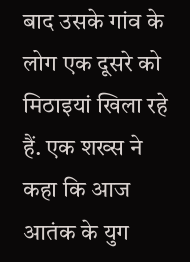बाद उसके गांव के लोग एक दूसरे को मिठाइयां खिला रहे हैं. एक शख्स ने कहा कि आज आतंक के युग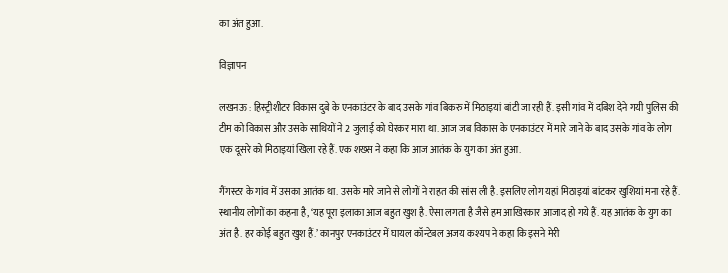का अंत हुआ.

विज्ञापन

लखनऊ : हिस्ट्रीशीटर विकास दुबे के एनकाउंटर के बाद उसके गांव बिकरु में मिठाइयां बांटी जा रही हैं. इसी गांव में दबिश देने गयी पुलिस की टीम को विकास और उसके साथियों ने 2 जुलाई को घेरकर मारा था. आज जब विकास के एनकाउंटर में मारे जाने के बाद उसके गांव के लोग एक दूसरे को मिठाइयां खिला रहे हैं. एक शख्स ने कहा कि आज आतंक के युग का अंत हुआ.

गैंगस्टर के गांव में उसका आतंक था. उसके मारे जाने से लोगों ने राहत की सांस ली है. इसलिए लोग यहां मिठाइयां बांटकर खुशियां मना रहे हैं. स्थानीय लोगों का कहना है, ‘यह पूरा इलाका आज बहुत खुश है. ऐसा लगता है जैसे हम आखिरकार आजाद हो गये हैं. यह आतंक के युग का अंत है. हर कोई बहुत खुश हैं.’ कानपुर एनकाउंटर में घायल कॉन्टेबल अजय कश्यप ने कहा कि इसने मेरी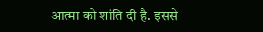आत्मा को शांति दी है. इससे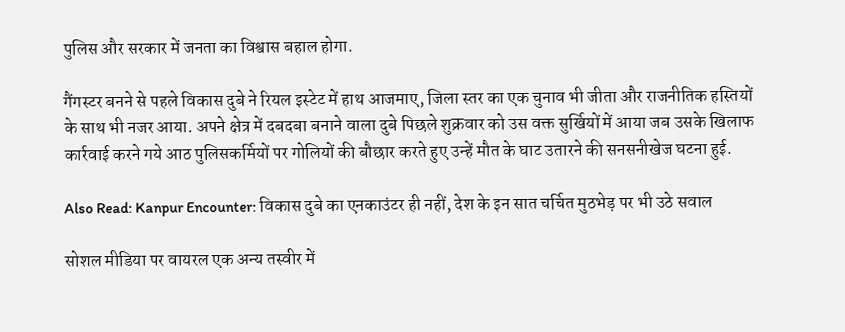पुलिस और सरकार में जनता का विश्वास बहाल होगा.

गैंगस्टर बनने से पहले विकास दुबे ने रियल इस्टेट में हाथ आजमाए, जिला स्तर का एक चुनाव भी जीता और राजनीतिक हस्तियों के साथ भी नजर आया. अपने क्षेत्र में दबदबा बनाने वाला दुबे पिछले शुक्रवार को उस वक्त सुर्खियों में आया जब उसके खिलाफ कार्रवाई करने गये आठ पुलिसकर्मियों पर गोलियों की बौछार करते हुए उन्हें मौत के घाट उतारने की सनसनीखेज घटना हुई.

Also Read: Kanpur Encounter: विकास दुबे का एनकाउंटर ही नहीं, देश के इन सात चर्चित मुठभेड़ पर भी उठे सवाल

सोशल मीडिया पर वायरल एक अन्य तस्वीर में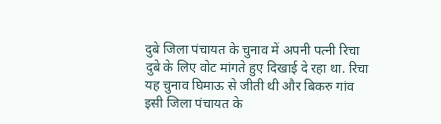दुबे जिला पंचायत के चुनाव में अपनी पत्नी रिचा दुबे के लिए वोट मांगते हुए दिखाई दे रहा था. रिचा यह चुनाव घिमाऊ से जीती थी और बिकरु गांव इसी जिला पंचायत के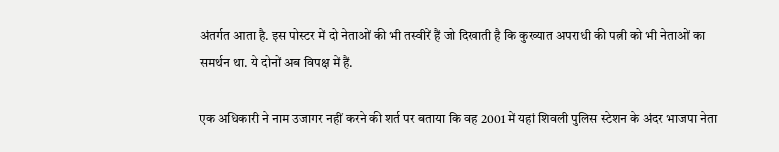अंतर्गत आता है. इस पोस्टर में दो नेताओं की भी तस्वीरें हैं जो दिखाती है कि कुख्यात अपराधी की पत्नी को भी नेताओं का समर्थन था. ये दोनों अब विपक्ष में हैं.

एक अधिकारी ने नाम उजागर नहीं करने की शर्त पर बताया कि वह 2001 में यहां शिवली पुलिस स्टेशन के अंदर भाजपा नेता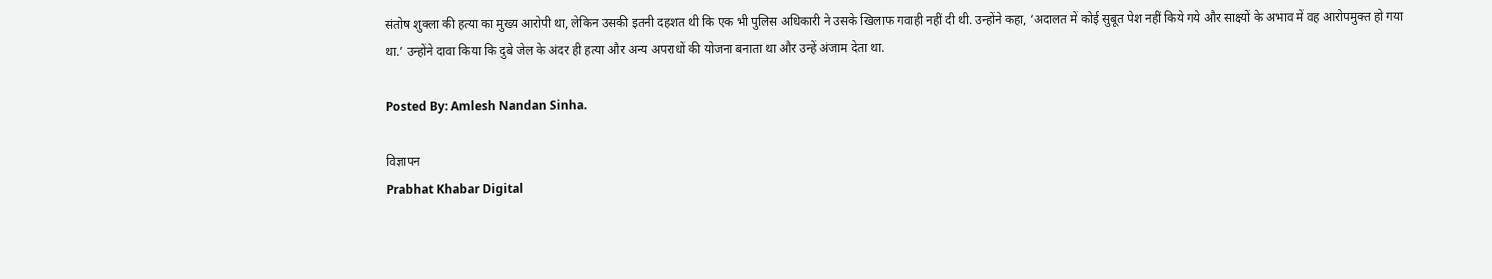संतोष शुक्ला की हत्या का मुख्य आरोपी था, लेकिन उसकी इतनी दहशत थी कि एक भी पुलिस अधिकारी ने उसके खिलाफ गवाही नहीं दी थी. उन्होंने कहा, ‘अदालत में कोई सुबूत पेश नहीं किये गये और साक्ष्यों के अभाव में वह आरोपमुक्त हो गया था.’ उन्होंने दावा किया कि दुबे जेल के अंदर ही हत्या और अन्य अपराधों की योजना बनाता था और उन्हें अंजाम देता था.

Posted By: Amlesh Nandan Sinha.

विज्ञापन
Prabhat Khabar Digital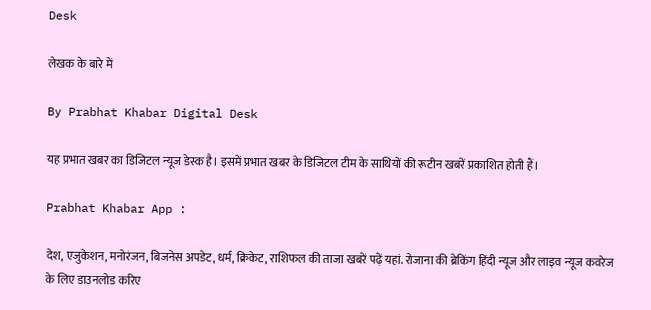Desk

लेखक के बारे में

By Prabhat Khabar Digital Desk

यह प्रभात खबर का डिजिटल न्यूज डेस्क है। इसमें प्रभात खबर के डिजिटल टीम के साथियों की रूटीन खबरें प्रकाशित होती हैं।

Prabhat Khabar App :

देश, एजुकेशन, मनोरंजन, बिजनेस अपडेट, धर्म, क्रिकेट, राशिफल की ताजा खबरें पढ़ें यहां. रोजाना की ब्रेकिंग हिंदी न्यूज और लाइव न्यूज कवरेज के लिए डाउनलोड करिए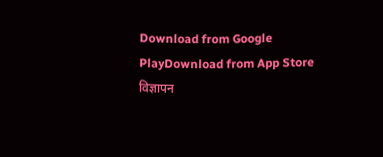Download from Google PlayDownload from App Store
विज्ञापन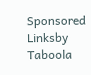Sponsored Linksby Taboola